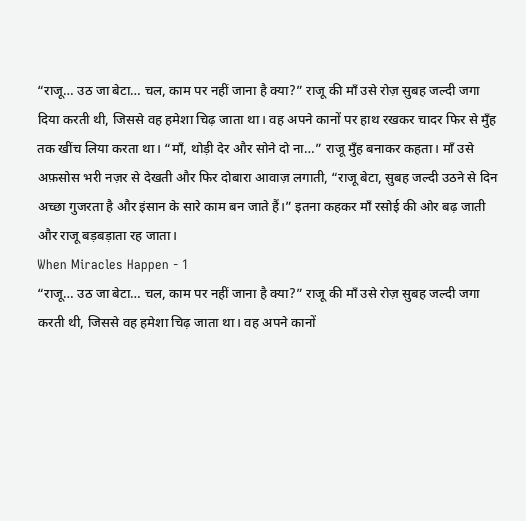“राजू… उठ जा बेटा… चल, काम पर नहीं जाना है क्या?” राजू की माँ उसे रोज़ सुबह जल्दी जगा दिया करती थी, जिससे वह हमेशा चिढ़ जाता था। वह अपने कानों पर हाथ रखकर चादर फिर से मुँह तक खींच लिया करता था। “माँ, थोड़ी देर और सोने दो ना…” राजू मुँह बनाकर कहता। माँ उसे अफ़सोस भरी नज़र से देखती और फिर दोबारा आवाज़ लगाती, “राजू बेटा, सुबह जल्दी उठने से दिन अच्छा गुजरता है और इंसान के सारे काम बन जाते हैं।” इतना कहकर माँ रसोई की ओर बढ़ जाती और राजू बड़बड़ाता रह जाता।
When Miracles Happen - 1
“राजू… उठ जा बेटा… चल, काम पर नहीं जाना है क्या?” राजू की माँ उसे रोज़ सुबह जल्दी जगा करती थी, जिससे वह हमेशा चिढ़ जाता था। वह अपने कानों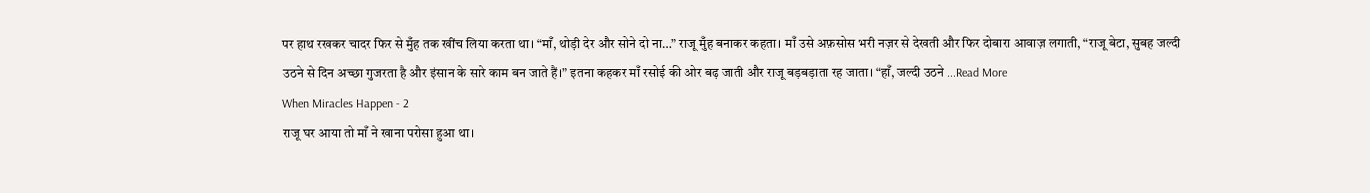पर हाथ रखकर चादर फिर से मुँह तक खींच लिया करता था। “माँ, थोड़ी देर और सोने दो ना…” राजू मुँह बनाकर कहता। माँ उसे अफ़सोस भरी नज़र से देखती और फिर दोबारा आवाज़ लगाती, “राजू बेटा, सुबह जल्दी उठने से दिन अच्छा गुजरता है और इंसान के सारे काम बन जाते हैं।” इतना कहकर माँ रसोई की ओर बढ़ जाती और राजू बड़बड़ाता रह जाता। “हाँ, जल्दी उठने ...Read More
When Miracles Happen - 2
राजू घर आया तो माँ ने खाना परोसा हुआ था।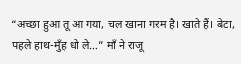“अच्छा हुआ तू आ गया, चल खाना गरम है। खाते हैं। बेटा, पहले हाथ-मुँह धो ले…” माँ ने राजू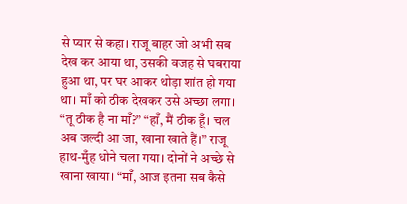से प्यार से कहा। राजू बाहर जो अभी सब देख कर आया था, उसकी वजह से घबराया हुआ था, पर घर आकर थोड़ा शांत हो गया था। माँ को ठीक देखकर उसे अच्छा लगा। “तू ठीक है ना माँ?” “हाँ, मैं ठीक हूँ। चल अब जल्दी आ जा, खाना खाते हैं।” राजू हाथ-मुँह धोने चला गया। दोनों ने अच्छे से खाना खाया। “माँ, आज इतना सब कैसे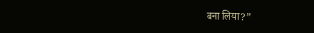बना लिया?”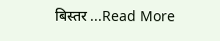बिस्तर ...Read More